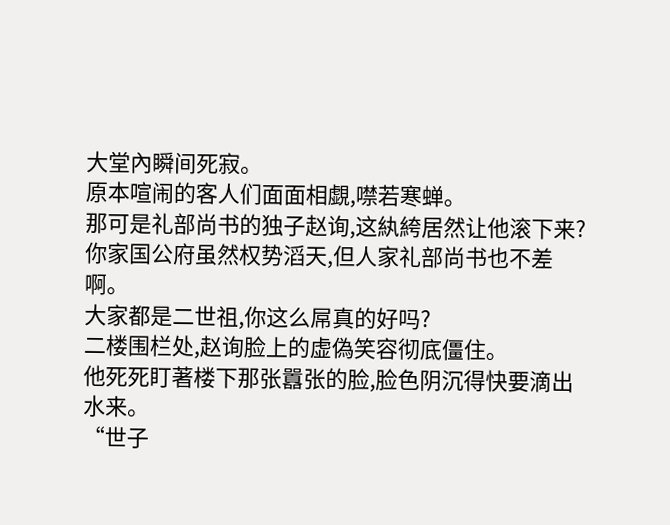大堂內瞬间死寂。
原本喧闹的客人们面面相覷,噤若寒蝉。
那可是礼部尚书的独子赵询,这紈絝居然让他滚下来?
你家国公府虽然权势滔天,但人家礼部尚书也不差啊。
大家都是二世祖,你这么屌真的好吗?
二楼围栏处,赵询脸上的虚偽笑容彻底僵住。
他死死盯著楼下那张囂张的脸,脸色阴沉得快要滴出水来。
“世子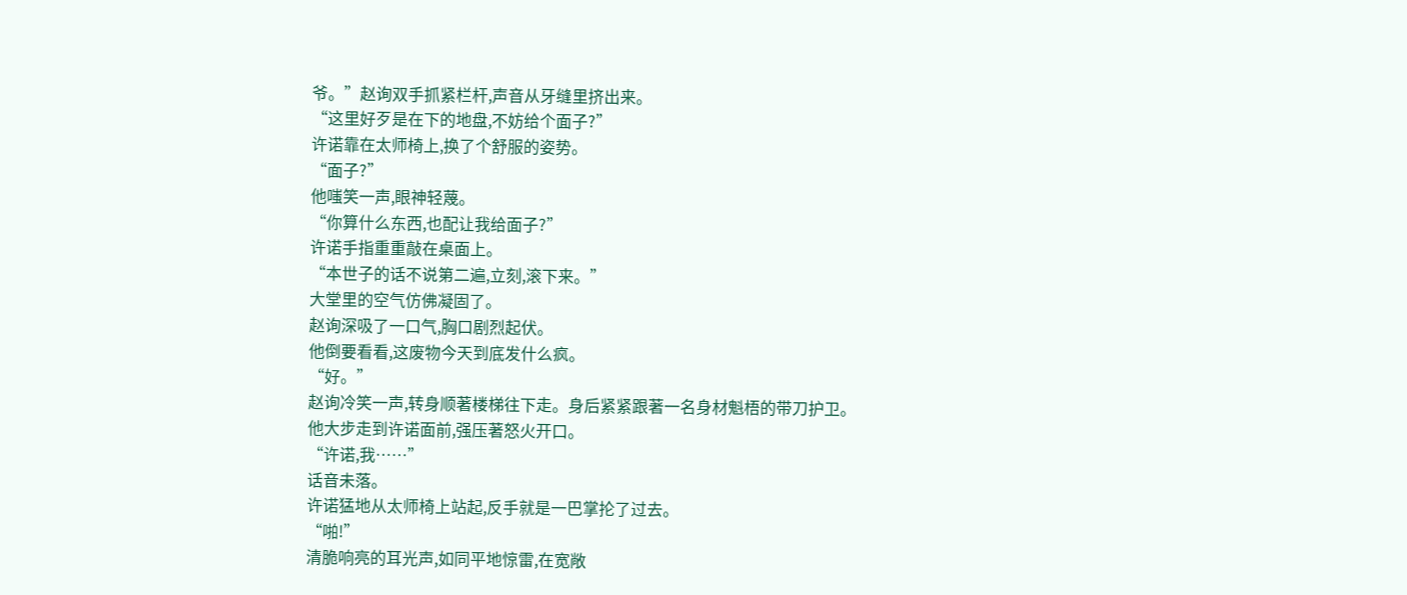爷。”赵询双手抓紧栏杆,声音从牙缝里挤出来。
“这里好歹是在下的地盘,不妨给个面子?”
许诺靠在太师椅上,换了个舒服的姿势。
“面子?”
他嗤笑一声,眼神轻蔑。
“你算什么东西,也配让我给面子?”
许诺手指重重敲在桌面上。
“本世子的话不说第二遍,立刻,滚下来。”
大堂里的空气仿佛凝固了。
赵询深吸了一口气,胸口剧烈起伏。
他倒要看看,这废物今天到底发什么疯。
“好。”
赵询冷笑一声,转身顺著楼梯往下走。身后紧紧跟著一名身材魁梧的带刀护卫。
他大步走到许诺面前,强压著怒火开口。
“许诺,我……”
话音未落。
许诺猛地从太师椅上站起,反手就是一巴掌抡了过去。
“啪!”
清脆响亮的耳光声,如同平地惊雷,在宽敞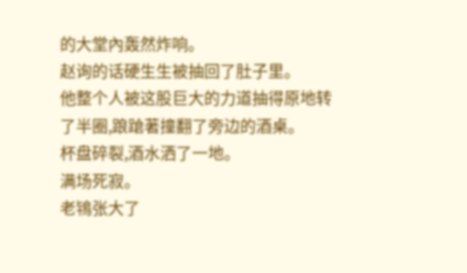的大堂內轰然炸响。
赵询的话硬生生被抽回了肚子里。
他整个人被这股巨大的力道抽得原地转了半圈,踉蹌著撞翻了旁边的酒桌。
杯盘碎裂,酒水洒了一地。
满场死寂。
老鴇张大了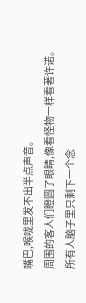嘴巴,喉咙里发不出半点声音。
周围的客人们瞪圆了眼睛,像看怪物一样看著许诺。
所有人脑子里只剩下一个念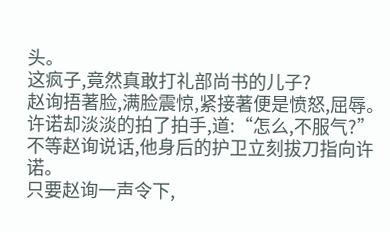头。
这疯子,竟然真敢打礼部尚书的儿子?
赵询捂著脸,满脸震惊,紧接著便是愤怒,屈辱。
许诺却淡淡的拍了拍手,道:“怎么,不服气?”
不等赵询说话,他身后的护卫立刻拔刀指向许诺。
只要赵询一声令下,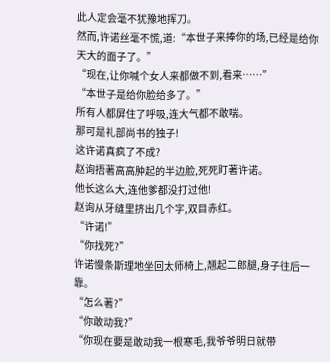此人定会毫不犹豫地挥刀。
然而,许诺丝毫不慌,道:“本世子来捧你的场,已经是给你天大的面子了。”
“现在,让你喊个女人来都做不到,看来……”
“本世子是给你脸给多了。”
所有人都屏住了呼吸,连大气都不敢喘。
那可是礼部尚书的独子!
这许诺真疯了不成?
赵询捂著高高肿起的半边脸,死死盯著许诺。
他长这么大,连他爹都没打过他!
赵询从牙缝里挤出几个字,双目赤红。
“许诺!”
“你找死?”
许诺慢条斯理地坐回太师椅上,翘起二郎腿,身子往后一靠。
“怎么著?”
“你敢动我?”
“你现在要是敢动我一根寒毛,我爷爷明日就带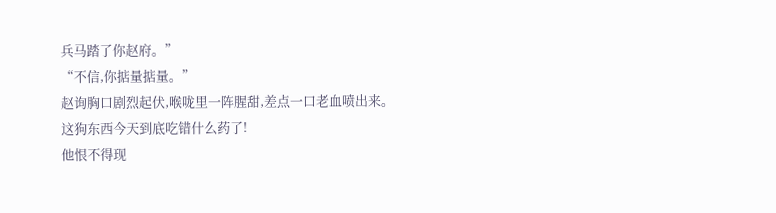兵马踏了你赵府。”
“不信,你掂量掂量。”
赵询胸口剧烈起伏,喉咙里一阵腥甜,差点一口老血喷出来。
这狗东西今天到底吃错什么药了!
他恨不得现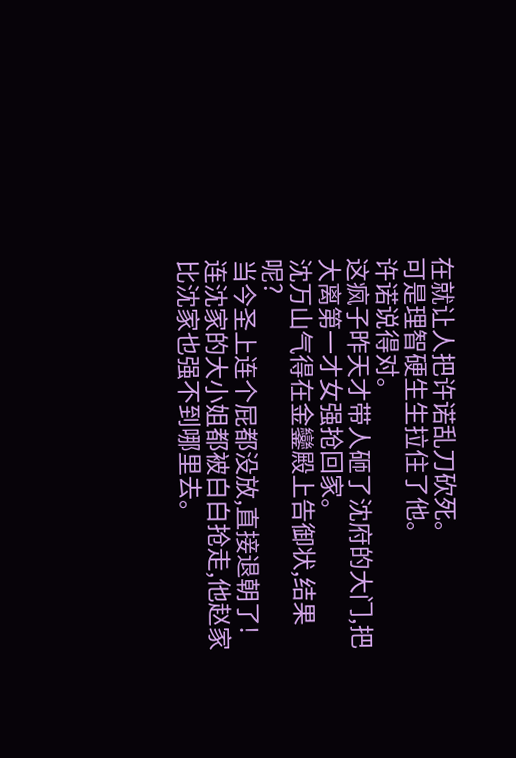在就让人把许诺乱刀砍死。
可是理智硬生生拉住了他。
许诺说得对。
这疯子昨天才带人砸了沈府的大门,把大离第一才女强抢回家。
沈万山气得在金鑾殿上告御状,结果呢?
当今圣上连个屁都没放,直接退朝了!
连沈家的大小姐都被白白抢走,他赵家比沈家也强不到哪里去。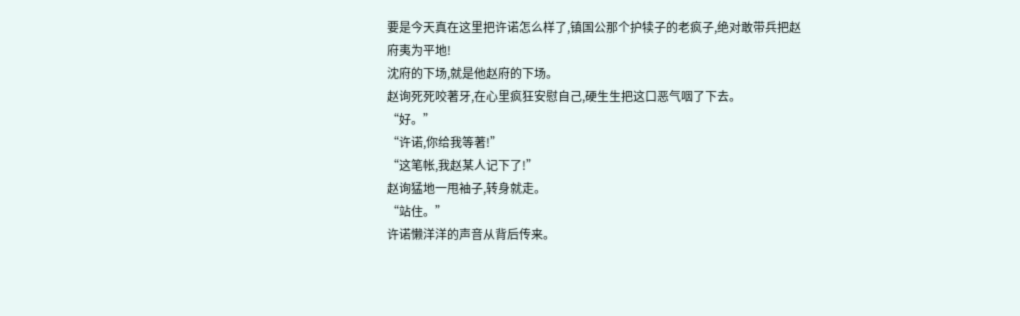要是今天真在这里把许诺怎么样了,镇国公那个护犊子的老疯子,绝对敢带兵把赵府夷为平地!
沈府的下场,就是他赵府的下场。
赵询死死咬著牙,在心里疯狂安慰自己,硬生生把这口恶气咽了下去。
“好。”
“许诺,你给我等著!”
“这笔帐,我赵某人记下了!”
赵询猛地一甩袖子,转身就走。
“站住。”
许诺懒洋洋的声音从背后传来。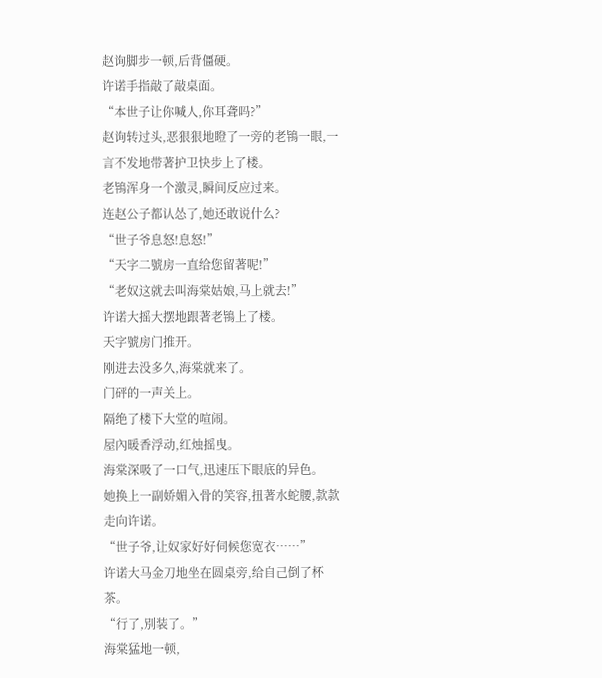赵询脚步一顿,后背僵硬。
许诺手指敲了敲桌面。
“本世子让你喊人,你耳聋吗?”
赵询转过头,恶狠狠地瞪了一旁的老鴇一眼,一言不发地带著护卫快步上了楼。
老鴇浑身一个激灵,瞬间反应过来。
连赵公子都认怂了,她还敢说什么?
“世子爷息怒!息怒!”
“天字二號房一直给您留著呢!”
“老奴这就去叫海棠姑娘,马上就去!”
许诺大摇大摆地跟著老鴇上了楼。
天字號房门推开。
刚进去没多久,海棠就来了。
门砰的一声关上。
隔绝了楼下大堂的喧闹。
屋內暖香浮动,红烛摇曳。
海棠深吸了一口气,迅速压下眼底的异色。
她换上一副娇媚入骨的笑容,扭著水蛇腰,款款走向许诺。
“世子爷,让奴家好好伺候您宽衣……”
许诺大马金刀地坐在圆桌旁,给自己倒了杯茶。
“行了,別装了。”
海棠猛地一顿,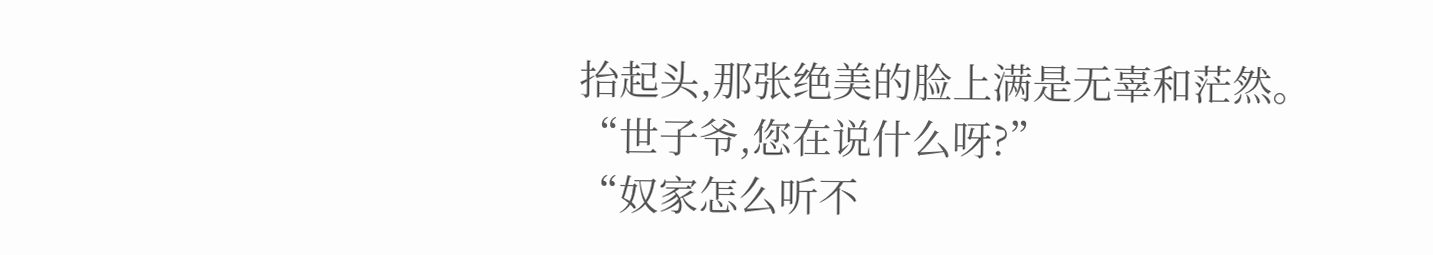抬起头,那张绝美的脸上满是无辜和茫然。
“世子爷,您在说什么呀?”
“奴家怎么听不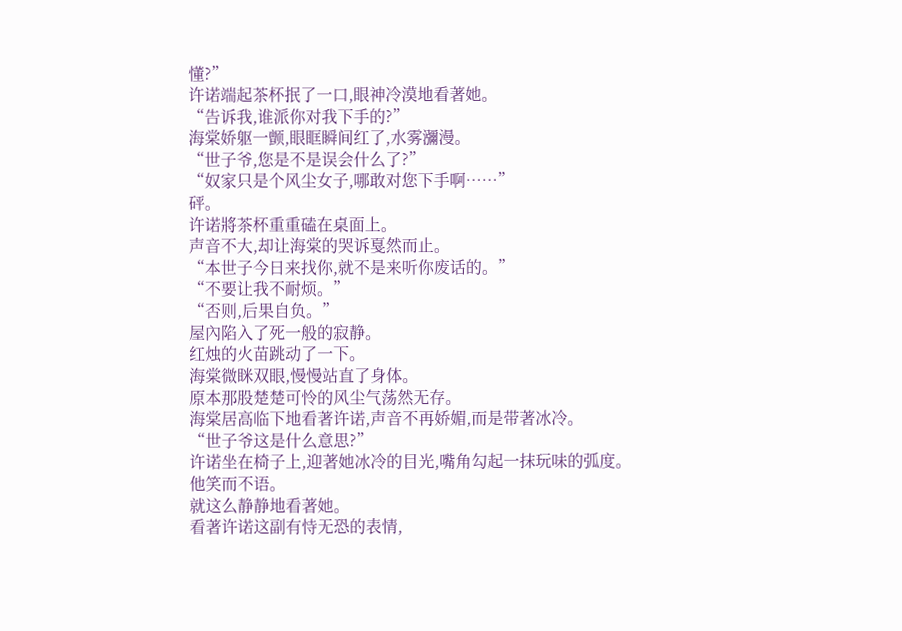懂?”
许诺端起茶杯抿了一口,眼神冷漠地看著她。
“告诉我,谁派你对我下手的?”
海棠娇躯一颤,眼眶瞬间红了,水雾瀰漫。
“世子爷,您是不是误会什么了?”
“奴家只是个风尘女子,哪敢对您下手啊……”
砰。
许诺將茶杯重重磕在桌面上。
声音不大,却让海棠的哭诉戛然而止。
“本世子今日来找你,就不是来听你废话的。”
“不要让我不耐烦。”
“否则,后果自负。”
屋內陷入了死一般的寂静。
红烛的火苗跳动了一下。
海棠微眯双眼,慢慢站直了身体。
原本那股楚楚可怜的风尘气荡然无存。
海棠居高临下地看著许诺,声音不再娇媚,而是带著冰冷。
“世子爷这是什么意思?”
许诺坐在椅子上,迎著她冰冷的目光,嘴角勾起一抹玩味的弧度。
他笑而不语。
就这么静静地看著她。
看著许诺这副有恃无恐的表情,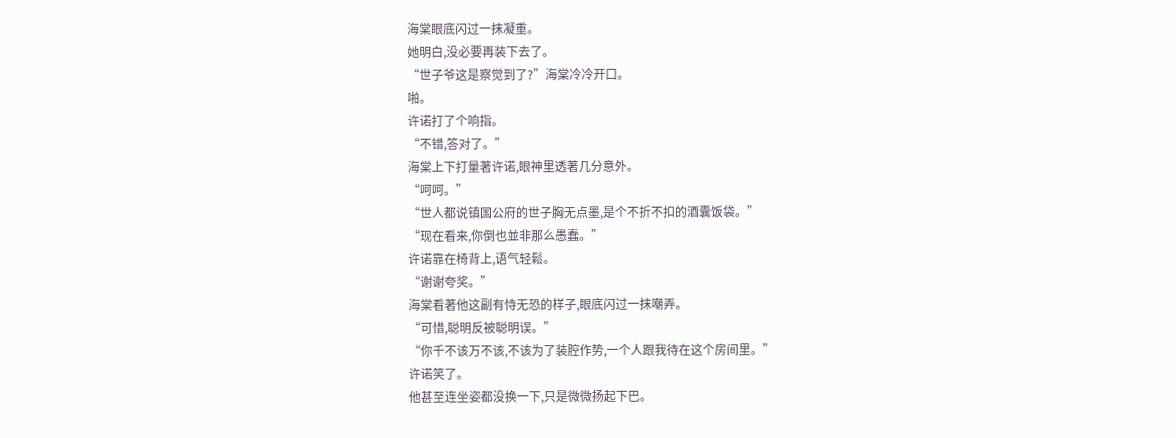海棠眼底闪过一抹凝重。
她明白,没必要再装下去了。
“世子爷这是察觉到了?”海棠冷冷开口。
啪。
许诺打了个响指。
“不错,答对了。”
海棠上下打量著许诺,眼神里透著几分意外。
“呵呵。”
“世人都说镇国公府的世子胸无点墨,是个不折不扣的酒囊饭袋。”
“现在看来,你倒也並非那么愚蠢。”
许诺靠在椅背上,语气轻鬆。
“谢谢夸奖。”
海棠看著他这副有恃无恐的样子,眼底闪过一抹嘲弄。
“可惜,聪明反被聪明误。”
“你千不该万不该,不该为了装腔作势,一个人跟我待在这个房间里。”
许诺笑了。
他甚至连坐姿都没换一下,只是微微扬起下巴。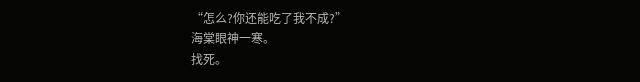“怎么?你还能吃了我不成?”
海棠眼神一寒。
找死。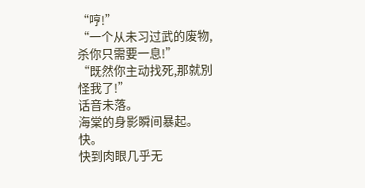“哼!”
“一个从未习过武的废物,杀你只需要一息!”
“既然你主动找死,那就別怪我了!”
话音未落。
海棠的身影瞬间暴起。
快。
快到肉眼几乎无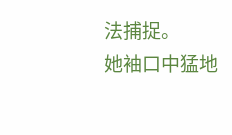法捕捉。
她袖口中猛地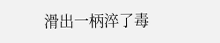滑出一柄淬了毒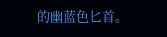的幽蓝色匕首。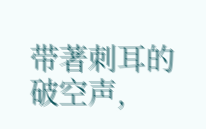带著刺耳的破空声,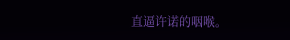直逼许诺的咽喉。